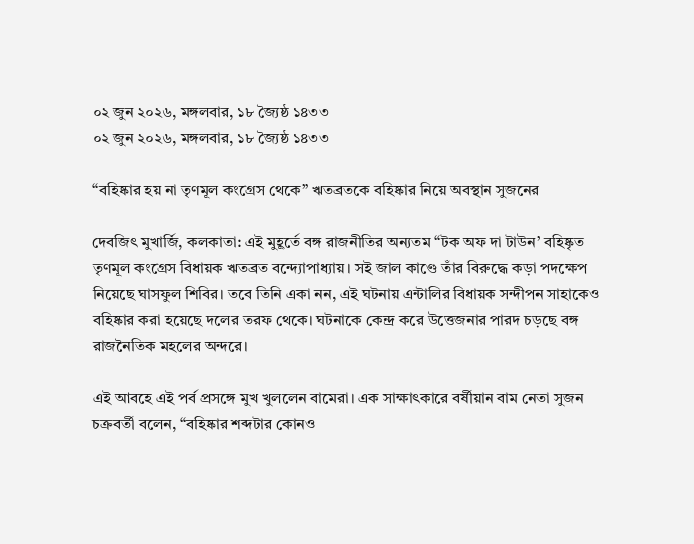০২ জুন ২০২৬, মঙ্গলবার, ১৮ জ্যৈষ্ঠ ১৪৩৩
০২ জুন ২০২৬, মঙ্গলবার, ১৮ জ্যৈষ্ঠ ১৪৩৩

“বহিষ্কার হয় না তৃণমূল কংগ্রেস থেকে” ঋতব্রতকে বহিষ্কার নিয়ে অবস্থান সুজনের

দেবজিৎ মুখার্জি, কলকাতা: এই মুহূর্তে বঙ্গ রাজনীতির অন্যতম “টক অফ দা টাউন’ বহিষ্কৃত তৃণমূল কংগ্রেস বিধায়ক ঋতব্রত বন্দ্যোপাধ্যায়। সই জাল কাণ্ডে তাঁর বিরুদ্ধে কড়া পদক্ষেপ নিয়েছে ঘাসফুল শিবির। তবে তিনি একা নন, এই ঘটনায় এন্টালির বিধায়ক সন্দীপন সাহাকেও বহিষ্কার করা হয়েছে দলের তরফ থেকে। ঘটনাকে কেন্দ্র করে উত্তেজনার পারদ চড়ছে বঙ্গ রাজনৈতিক মহলের অন্দরে।

এই আবহে এই পর্ব প্রসঙ্গে মুখ খুললেন বামেরা। এক সাক্ষাৎকারে বর্ষীয়ান বাম নেতা সুজন চক্রবর্তী বলেন, “বহিষ্কার শব্দটার কোনও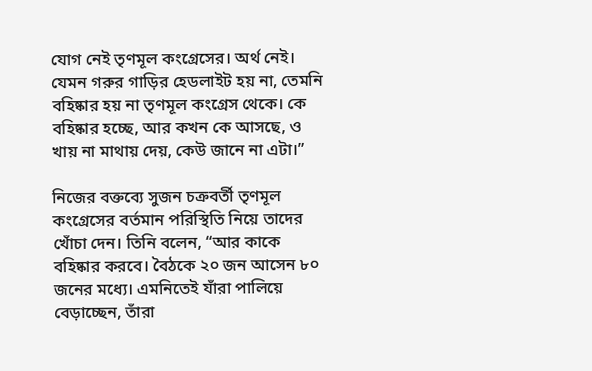যোগ নেই তৃণমূল কংগ্রেসের। অর্থ নেই। যেমন গরুর গাড়ির হেডলাইট হয় না, তেমনি বহিষ্কার হয় না তৃণমূল কংগ্রেস থেকে। কে বহিষ্কার হচ্ছে, আর কখন কে আসছে, ও খায় না মাথায় দেয়, কেউ জানে না এটা।”

নিজের বক্তব্যে সুজন চক্রবর্তী তৃণমূল কংগ্রেসের বর্তমান পরিস্থিতি নিয়ে তাদের খোঁচা দেন। তিনি বলেন, “আর কাকে বহিষ্কার করবে। বৈঠকে ২০ জন আসেন ৮০ জনের মধ্যে। এমনিতেই যাঁরা পালিয়ে বেড়াচ্ছেন, তাঁরা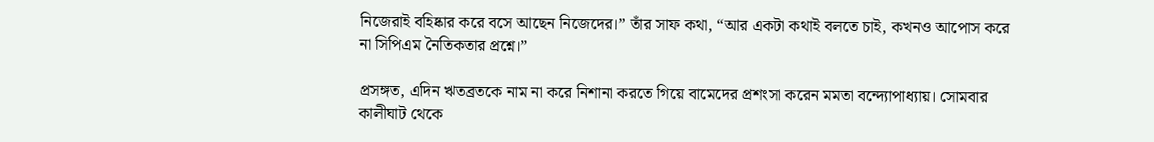নিজেরাই বহিষ্কার করে বসে আছেন নিজেদের।” তাঁর সাফ কথা, “আর একটা কথাই বলতে চাই, কখনও আপোস করে না সিপিএম নৈতিকতার প্রশ্নে।”

প্রসঙ্গত, এদিন ঋতব্রতকে নাম না করে নিশানা করতে গিয়ে বামেদের প্রশংসা করেন মমতা বন্দ্যোপাধ্যায়। সোমবার কালীঘাট থেকে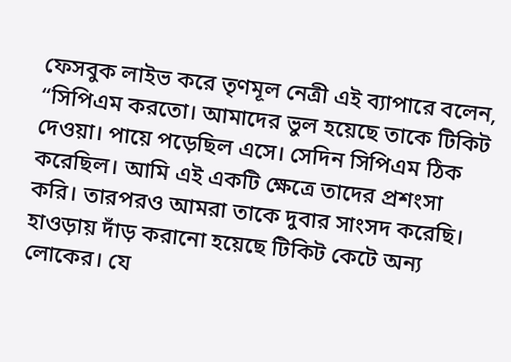ফেসবুক লাইভ করে তৃণমূল নেত্রী এই ব্যাপারে বলেন, “সিপিএম করতো। আমাদের ভুল হয়েছে তাকে টিকিট দেওয়া। পায়ে পড়েছিল এসে। সেদিন সিপিএম ঠিক করেছিল। আমি এই একটি ক্ষেত্রে তাদের প্রশংসা করি। তারপরও আমরা তাকে দুবার সাংসদ করেছি। হাওড়ায় দাঁড় করানো হয়েছে টিকিট কেটে অন্য লোকের। যে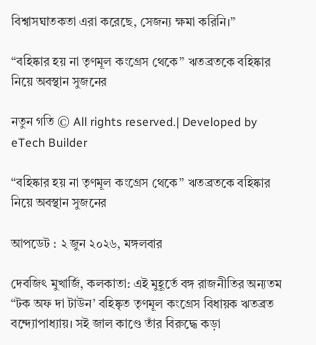বিশ্বাসঘাতকতা এরা করেছে, সেজন্য ক্ষমা করিনি।”

“বহিষ্কার হয় না তৃণমূল কংগ্রেস থেকে” ঋতব্রতকে বহিষ্কার নিয়ে অবস্থান সুজনের

নতুন গতি © All rights reserved.| Developed by eTech Builder

“বহিষ্কার হয় না তৃণমূল কংগ্রেস থেকে” ঋতব্রতকে বহিষ্কার নিয়ে অবস্থান সুজনের

আপডেট : ২ জুন ২০২৬, মঙ্গলবার

দেবজিৎ মুখার্জি, কলকাতা: এই মুহূর্তে বঙ্গ রাজনীতির অন্যতম “টক অফ দা টাউন’ বহিষ্কৃত তৃণমূল কংগ্রেস বিধায়ক ঋতব্রত বন্দ্যোপাধ্যায়। সই জাল কাণ্ডে তাঁর বিরুদ্ধে কড়া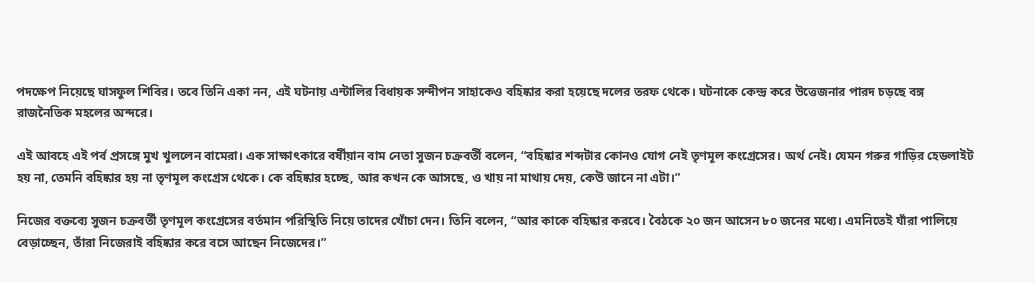পদক্ষেপ নিয়েছে ঘাসফুল শিবির। তবে তিনি একা নন, এই ঘটনায় এন্টালির বিধায়ক সন্দীপন সাহাকেও বহিষ্কার করা হয়েছে দলের তরফ থেকে। ঘটনাকে কেন্দ্র করে উত্তেজনার পারদ চড়ছে বঙ্গ রাজনৈতিক মহলের অন্দরে।

এই আবহে এই পর্ব প্রসঙ্গে মুখ খুললেন বামেরা। এক সাক্ষাৎকারে বর্ষীয়ান বাম নেতা সুজন চক্রবর্তী বলেন, “বহিষ্কার শব্দটার কোনও যোগ নেই তৃণমূল কংগ্রেসের। অর্থ নেই। যেমন গরুর গাড়ির হেডলাইট হয় না, তেমনি বহিষ্কার হয় না তৃণমূল কংগ্রেস থেকে। কে বহিষ্কার হচ্ছে, আর কখন কে আসছে, ও খায় না মাথায় দেয়, কেউ জানে না এটা।”

নিজের বক্তব্যে সুজন চক্রবর্তী তৃণমূল কংগ্রেসের বর্তমান পরিস্থিতি নিয়ে তাদের খোঁচা দেন। তিনি বলেন, “আর কাকে বহিষ্কার করবে। বৈঠকে ২০ জন আসেন ৮০ জনের মধ্যে। এমনিতেই যাঁরা পালিয়ে বেড়াচ্ছেন, তাঁরা নিজেরাই বহিষ্কার করে বসে আছেন নিজেদের।”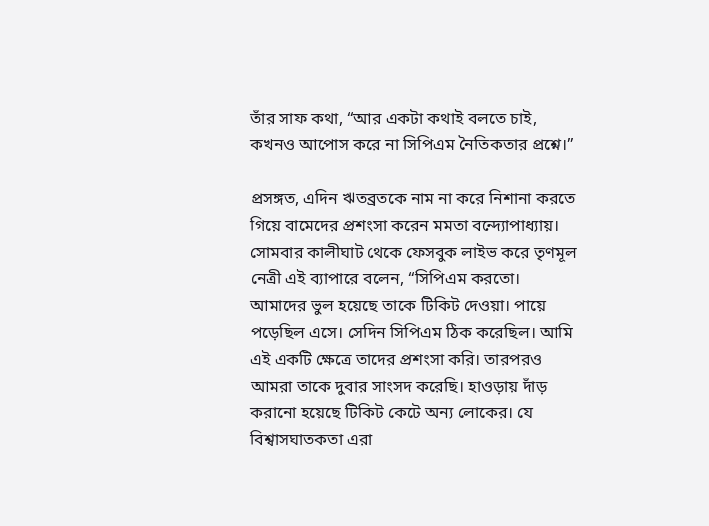তাঁর সাফ কথা, “আর একটা কথাই বলতে চাই, কখনও আপোস করে না সিপিএম নৈতিকতার প্রশ্নে।”

প্রসঙ্গত, এদিন ঋতব্রতকে নাম না করে নিশানা করতে গিয়ে বামেদের প্রশংসা করেন মমতা বন্দ্যোপাধ্যায়। সোমবার কালীঘাট থেকে ফেসবুক লাইভ করে তৃণমূল নেত্রী এই ব্যাপারে বলেন, “সিপিএম করতো। আমাদের ভুল হয়েছে তাকে টিকিট দেওয়া। পায়ে পড়েছিল এসে। সেদিন সিপিএম ঠিক করেছিল। আমি এই একটি ক্ষেত্রে তাদের প্রশংসা করি। তারপরও আমরা তাকে দুবার সাংসদ করেছি। হাওড়ায় দাঁড় করানো হয়েছে টিকিট কেটে অন্য লোকের। যে বিশ্বাসঘাতকতা এরা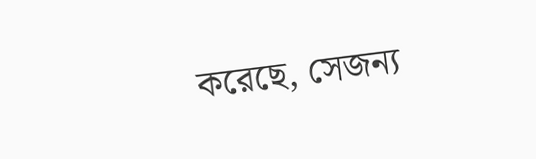করেছে, সেজন্য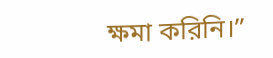ক্ষমা করিনি।”